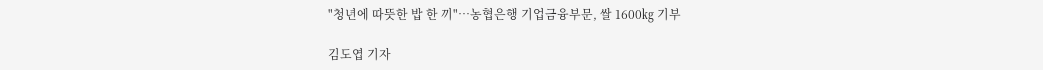"청년에 따뜻한 밥 한 끼"…농협은행 기업금융부문, 쌀 1600㎏ 기부

김도엽 기자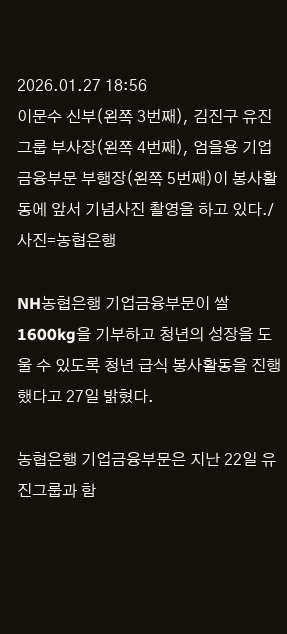2026.01.27 18:56
이문수 신부(왼쪽 3번째), 김진구 유진그룹 부사장(왼쪽 4번째), 엄을용 기업금융부문 부행장(왼쪽 5번째)이 봉사활동에 앞서 기념사진 촬영을 하고 있다./사진=농협은행

NH농협은행 기업금융부문이 쌀 1600kg을 기부하고 청년의 성장을 도울 수 있도록 청년 급식 봉사활동을 진행했다고 27일 밝혔다.

농협은행 기업금융부문은 지난 22일 유진그룹과 함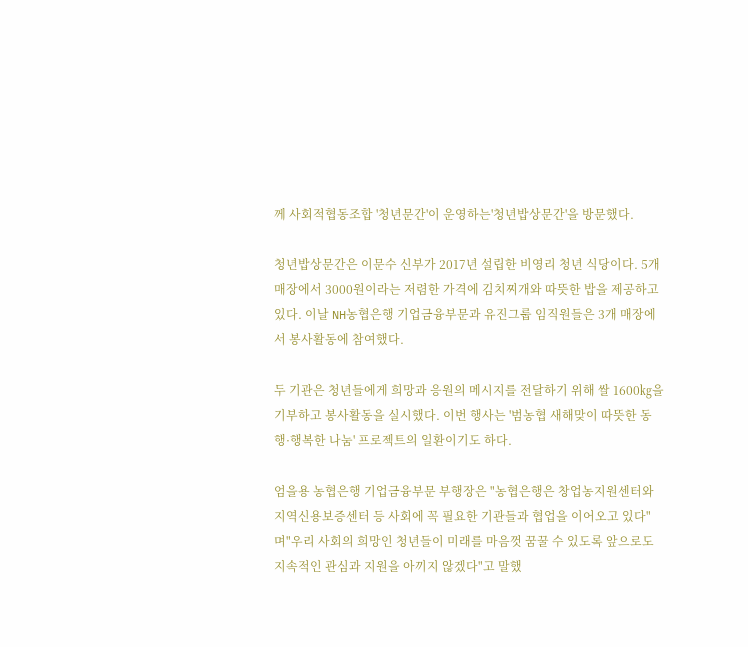께 사회적협동조합 '청년문간'이 운영하는'청년밥상문간'을 방문했다.

청년밥상문간은 이문수 신부가 2017년 설립한 비영리 청년 식당이다. 5개 매장에서 3000원이라는 저렴한 가격에 김치찌개와 따뜻한 밥을 제공하고 있다. 이날 NH농협은행 기업금융부문과 유진그룹 임직원들은 3개 매장에서 봉사활동에 참여했다.

두 기관은 청년들에게 희망과 응원의 메시지를 전달하기 위해 쌀 1600㎏을 기부하고 봉사활동을 실시했다. 이번 행사는 '범농협 새해맞이 따뜻한 동행·행복한 나눔' 프로젝트의 일환이기도 하다.

엄을용 농협은행 기업금융부문 부행장은 "농협은행은 창업농지원센터와 지역신용보증센터 등 사회에 꼭 필요한 기관들과 협업을 이어오고 있다"며"우리 사회의 희망인 청년들이 미래를 마음껏 꿈꿀 수 있도록 앞으로도 지속적인 관심과 지원을 아끼지 않겠다"고 말했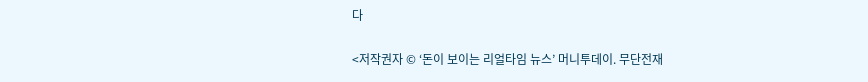다

<저작권자 © ‘돈이 보이는 리얼타임 뉴스’ 머니투데이. 무단전재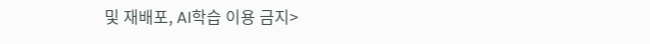및 재배포, AI학습 이용 금지>